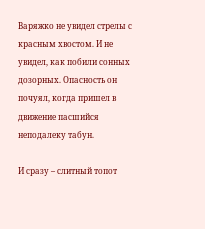Варяжко не увидел стрелы с красным хвостом. И не увидел, как побили сонных дозорных. Опасность он почуял, когда пришел в движение пасшийся неподалеку табун.

И сразу – слитный топот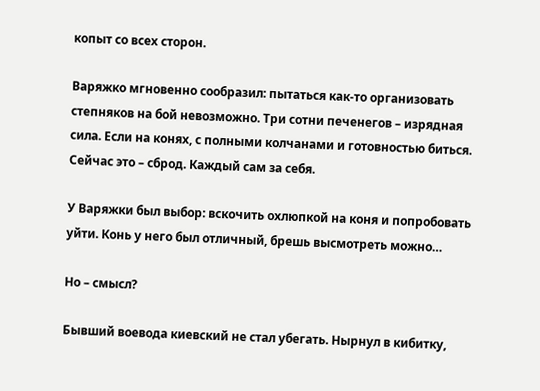копыт со всех сторон.

Варяжко мгновенно сообразил: пытаться как-то организовать степняков на бой невозможно. Три сотни печенегов – изрядная сила. Если на конях, с полными колчанами и готовностью биться. Сейчас это – сброд. Каждый сам за себя.

У Варяжки был выбор: вскочить охлюпкой на коня и попробовать уйти. Конь у него был отличный, брешь высмотреть можно…

Но – смысл?

Бывший воевода киевский не стал убегать. Нырнул в кибитку,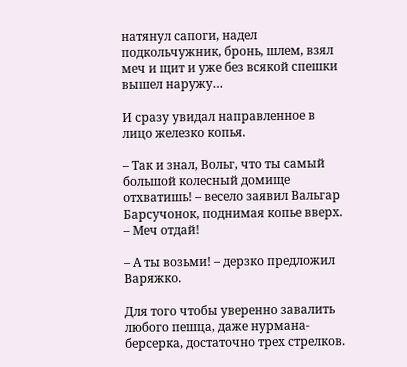натянул сапоги, надел подкольчужник, бронь, шлем, взял меч и щит и уже без всякой спешки вышел наружу…

И сразу увидал направленное в лицо железко копья.

– Так и знал, Вольг, что ты самый большой колесный домище отхватишь! – весело заявил Вальгар Барсучонок, поднимая копье вверх. – Меч отдай!

– А ты возьми! – дерзко предложил Варяжко.

Для того чтобы уверенно завалить любого пешца, даже нурмана-берсерка, достаточно трех стрелков.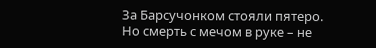За Барсучонком стояли пятеро. Но смерть с мечом в руке – не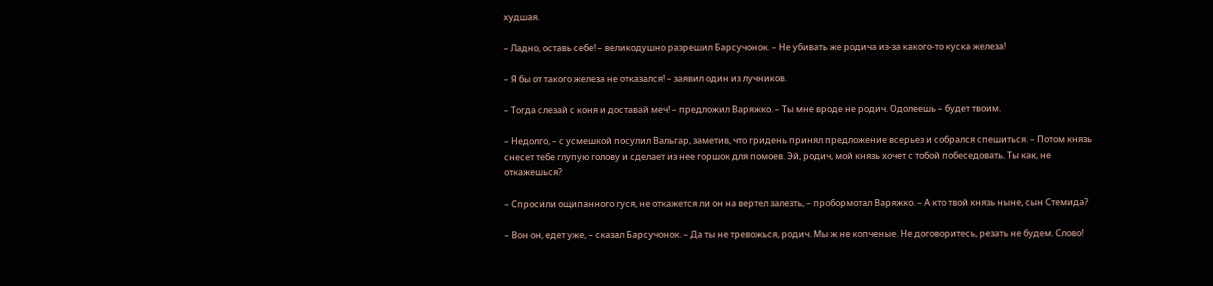худшая.

– Ладно, оставь себе! – великодушно разрешил Барсучонок. – Не убивать же родича из-за какого-то куска железа!

– Я бы от такого железа не отказался! – заявил один из лучников.

– Тогда слезай с коня и доставай меч! – предложил Варяжко. – Ты мне вроде не родич. Одолеешь – будет твоим.

– Недолго, – с усмешкой посулил Вальгар, заметив, что гридень принял предложение всерьез и собрался спешиться. – Потом князь снесет тебе глупую голову и сделает из нее горшок для помоев. Эй, родич, мой князь хочет с тобой побеседовать. Ты как, не откажешься?

– Спросили ощипанного гуся, не откажется ли он на вертел залезть, – пробормотал Варяжко. – А кто твой князь ныне, сын Стемида?

– Вон он, едет уже, – сказал Барсучонок. – Да ты не тревожься, родич. Мы ж не копченые. Не договоритесь, резать не будем. Слово!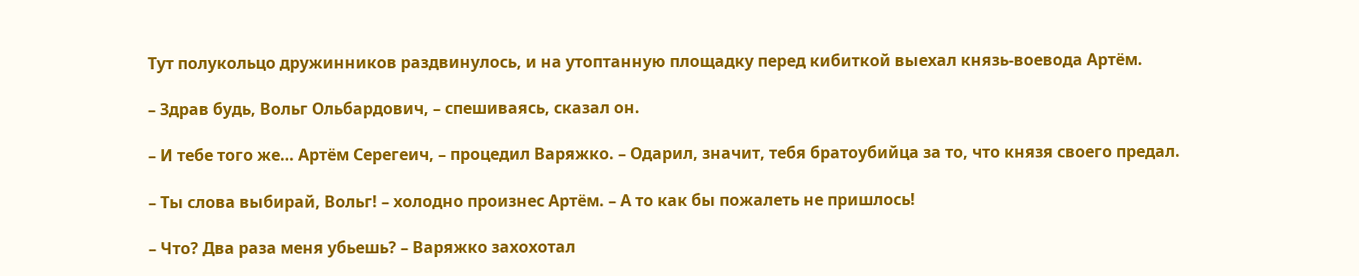Тут полукольцо дружинников раздвинулось, и на утоптанную площадку перед кибиткой выехал князь-воевода Артём.

– Здрав будь, Вольг Ольбардович, – спешиваясь, сказал он.

– И тебе того же… Артём Серегеич, – процедил Варяжко. – Одарил, значит, тебя братоубийца за то, что князя своего предал.

– Ты слова выбирай, Вольг! – холодно произнес Артём. – А то как бы пожалеть не пришлось!

– Что? Два раза меня убьешь? – Варяжко захохотал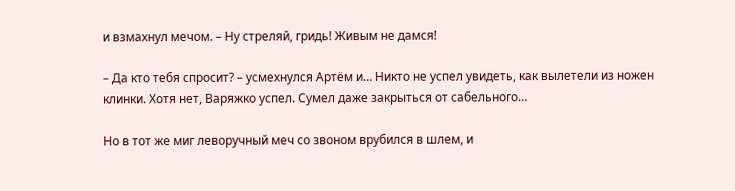и взмахнул мечом. – Ну стреляй, гридь! Живым не дамся!

– Да кто тебя спросит? – усмехнулся Артём и… Никто не успел увидеть, как вылетели из ножен клинки. Хотя нет, Варяжко успел. Сумел даже закрыться от сабельного…

Но в тот же миг леворучный меч со звоном врубился в шлем, и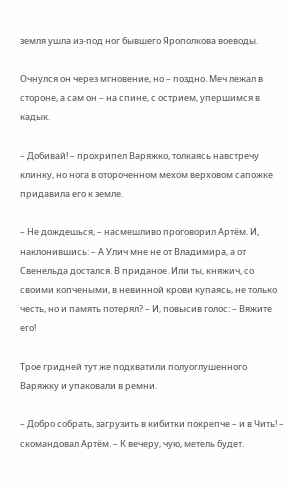земля ушла из-под ног бывшего Ярополкова воеводы.

Очнулся он через мгновение, но – поздно. Меч лежал в стороне, а сам он – на спине, с острием, упершимся в кадык.

– Добивай! – прохрипел Варяжко, толкаясь навстречу клинку, но нога в отороченном мехом верховом сапожке придавила его к земле.

– Не дождешься, – насмешливо проговорил Артём. И, наклонившись: – А Улич мне не от Владимира, а от Свенельда достался. В приданое. Или ты, княжич, со своими копчеными, в невинной крови купаясь, не только честь, но и память потерял? – И, повысив голос: – Вяжите его!

Трое гридней тут же подхватили полуоглушенного Варяжку и упаковали в ремни.

– Добро собрать, загрузить в кибитки покрепче – и в Чить! – скомандовал Артём. – К вечеру, чую, метель будет.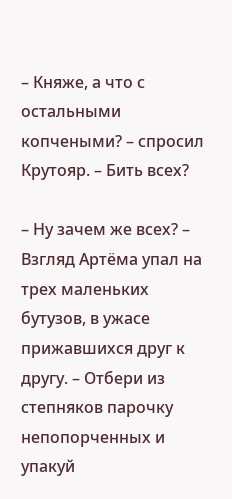– Княже, а что с остальными копчеными? – спросил Крутояр. – Бить всех?

– Ну зачем же всех? – Взгляд Артёма упал на трех маленьких бутузов, в ужасе прижавшихся друг к другу. – Отбери из степняков парочку непопорченных и упакуй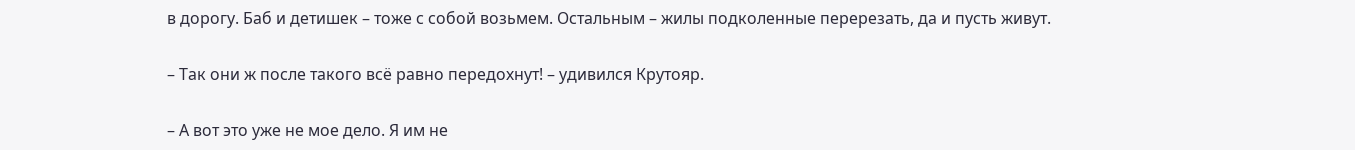в дорогу. Баб и детишек – тоже с собой возьмем. Остальным – жилы подколенные перерезать, да и пусть живут.

– Так они ж после такого всё равно передохнут! – удивился Крутояр.

– А вот это уже не мое дело. Я им не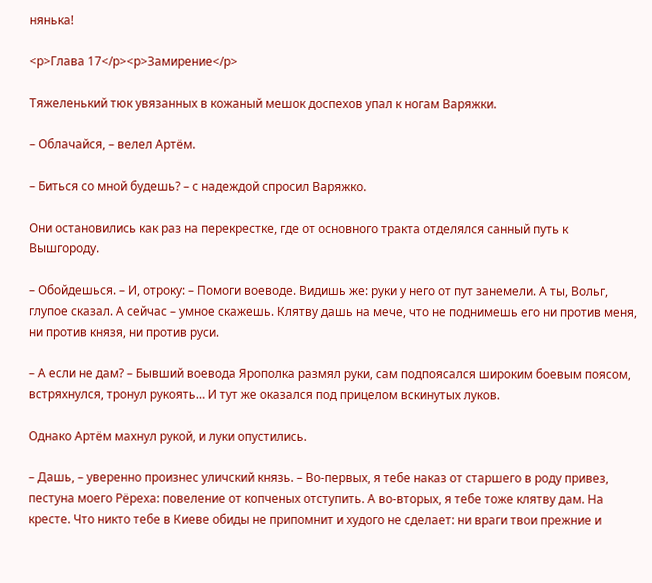нянька!

<p>Глава 17</p><p>Замирение</p>

Тяжеленький тюк увязанных в кожаный мешок доспехов упал к ногам Варяжки.

– Облачайся, – велел Артём.

– Биться со мной будешь? – с надеждой спросил Варяжко.

Они остановились как раз на перекрестке, где от основного тракта отделялся санный путь к Вышгороду.

– Обойдешься. – И, отроку: – Помоги воеводе. Видишь же: руки у него от пут занемели. А ты, Вольг, глупое сказал. А сейчас – умное скажешь. Клятву дашь на мече, что не поднимешь его ни против меня, ни против князя, ни против руси.

– А если не дам? – Бывший воевода Ярополка размял руки, сам подпоясался широким боевым поясом, встряхнулся, тронул рукоять… И тут же оказался под прицелом вскинутых луков.

Однако Артём махнул рукой, и луки опустились.

– Дашь, – уверенно произнес уличский князь. – Во-первых, я тебе наказ от старшего в роду привез, пестуна моего Рёреха: повеление от копченых отступить. А во-вторых, я тебе тоже клятву дам. На кресте. Что никто тебе в Киеве обиды не припомнит и худого не сделает: ни враги твои прежние и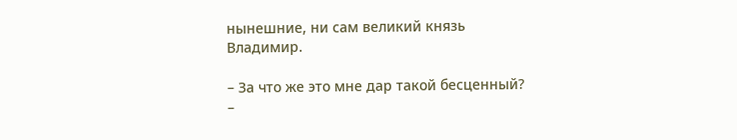нынешние, ни сам великий князь Владимир.

– За что же это мне дар такой бесценный? –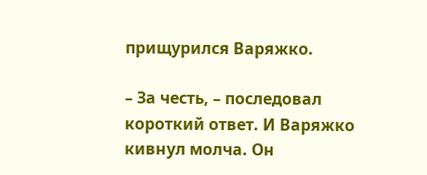прищурился Варяжко.

– За честь, – последовал короткий ответ. И Варяжко кивнул молча. Он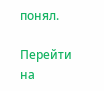понял.

Перейти на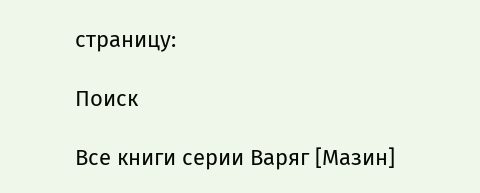страницу:

Поиск

Все книги серии Варяг [Мазин]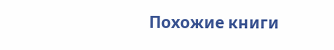Похожие книги